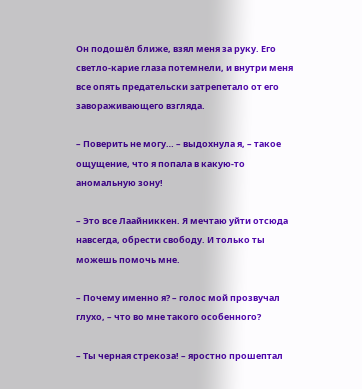Он подошёл ближе, взял меня за руку. Его светло-карие глаза потемнели, и внутри меня все опять предательски затрепетало от его завораживающего взгляда.

– Поверить не могу… – выдохнула я, – такое ощущение, что я попала в какую-то аномальную зону!

– Это все Лаайниккен. Я мечтаю уйти отсюда навсегда, обрести свободу. И только ты можешь помочь мне.

– Почему именно я? – голос мой прозвучал глухо, – что во мне такого особенного?

– Ты черная стрекоза! – яростно прошептал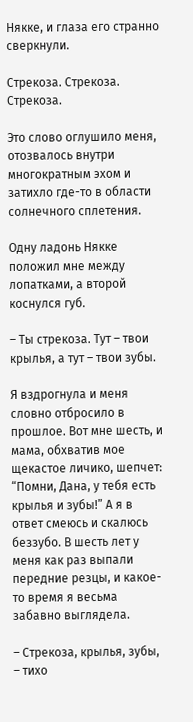Някке, и глаза его странно сверкнули.

Стрекоза. Стрекоза. Стрекоза.

Это слово оглушило меня, отозвалось внутри многократным эхом и затихло где-то в области солнечного сплетения.

Одну ладонь Някке положил мне между лопатками, а второй коснулся губ.

– Ты стрекоза. Тут – твои крылья, а тут – твои зубы.

Я вздрогнула и меня словно отбросило в прошлое. Вот мне шесть, и мама, обхватив мое щекастое личико, шепчет: “Помни, Дана, у тебя есть крылья и зубы!” А я в ответ смеюсь и скалюсь беззубо. В шесть лет у меня как раз выпали передние резцы, и какое-то время я весьма забавно выглядела.

– Стрекоза, крылья, зубы, – тихо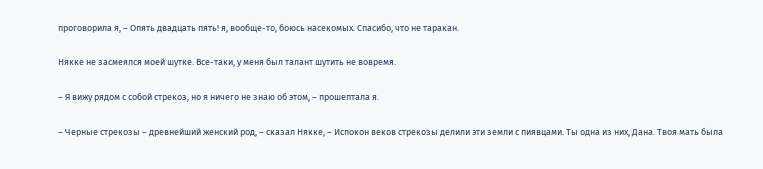проговорила я, – Опять двадцать пять! я, вообще-то, боюсь насекомых. Спасибо, что не таракан.

Някке не засмеялся моей шутке. Все-таки, у меня был талант шутить не вовремя.

– Я вижу рядом с собой стрекоз, но я ничего не знаю об этом, – прошептала я.

– Черные стрекозы – древнейший женский род, – сказал Някке, – Испокон веков стрекозы делили эти земли с пиявцами. Ты одна из них, Дана. Твоя мать была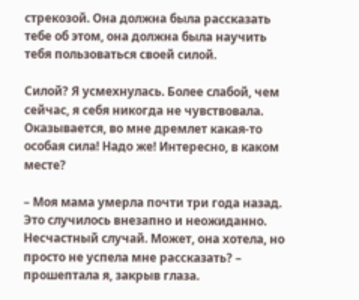стрекозой. Она должна была рассказать тебе об этом, она должна была научить тебя пользоваться своей силой.

Силой? Я усмехнулась. Более слабой, чем сейчас, я себя никогда не чувствовала. Оказывается, во мне дремлет какая-то особая сила! Надо же! Интересно, в каком месте?

– Моя мама умерла почти три года назад. Это случилось внезапно и неожиданно. Несчастный случай. Может, она хотела, но просто не успела мне рассказать? – прошептала я, закрыв глаза.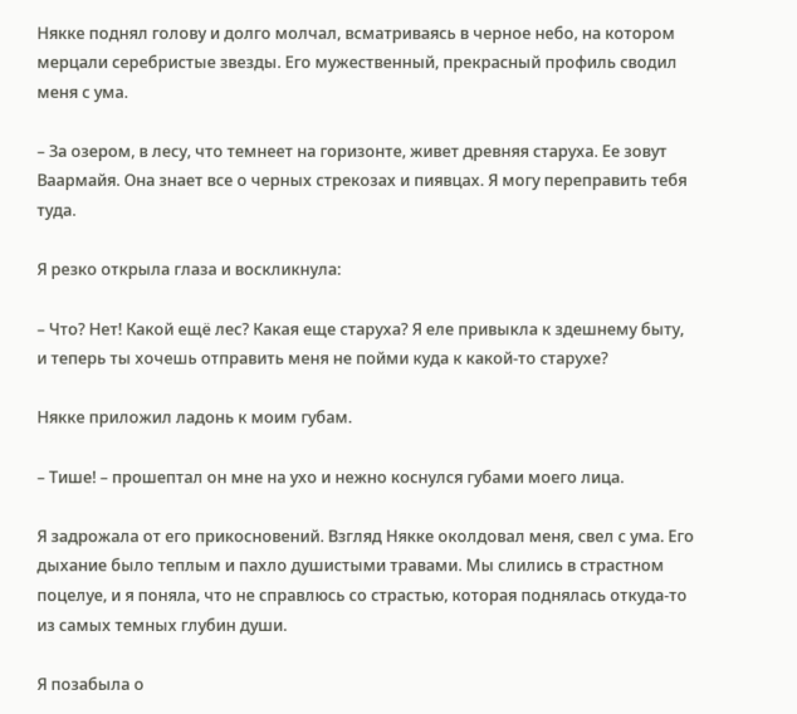Някке поднял голову и долго молчал, всматриваясь в черное небо, на котором мерцали серебристые звезды. Его мужественный, прекрасный профиль сводил меня с ума.

– За озером, в лесу, что темнеет на горизонте, живет древняя старуха. Ее зовут Ваармайя. Она знает все о черных стрекозах и пиявцах. Я могу переправить тебя туда.

Я резко открыла глаза и воскликнула:

– Что? Нет! Какой ещё лес? Какая еще старуха? Я еле привыкла к здешнему быту, и теперь ты хочешь отправить меня не пойми куда к какой-то старухе?

Някке приложил ладонь к моим губам.

– Тише! – прошептал он мне на ухо и нежно коснулся губами моего лица.

Я задрожала от его прикосновений. Взгляд Някке околдовал меня, свел с ума. Его дыхание было теплым и пахло душистыми травами. Мы слились в страстном поцелуе, и я поняла, что не справлюсь со страстью, которая поднялась откуда-то из самых темных глубин души.

Я позабыла о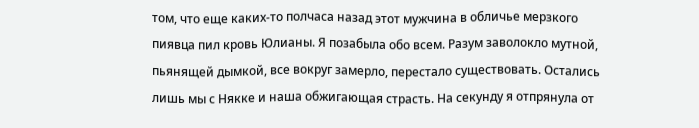том, что еще каких-то полчаса назад этот мужчина в обличье мерзкого пиявца пил кровь Юлианы. Я позабыла обо всем. Разум заволокло мутной, пьянящей дымкой, все вокруг замерло, перестало существовать. Остались лишь мы с Някке и наша обжигающая страсть. На секунду я отпрянула от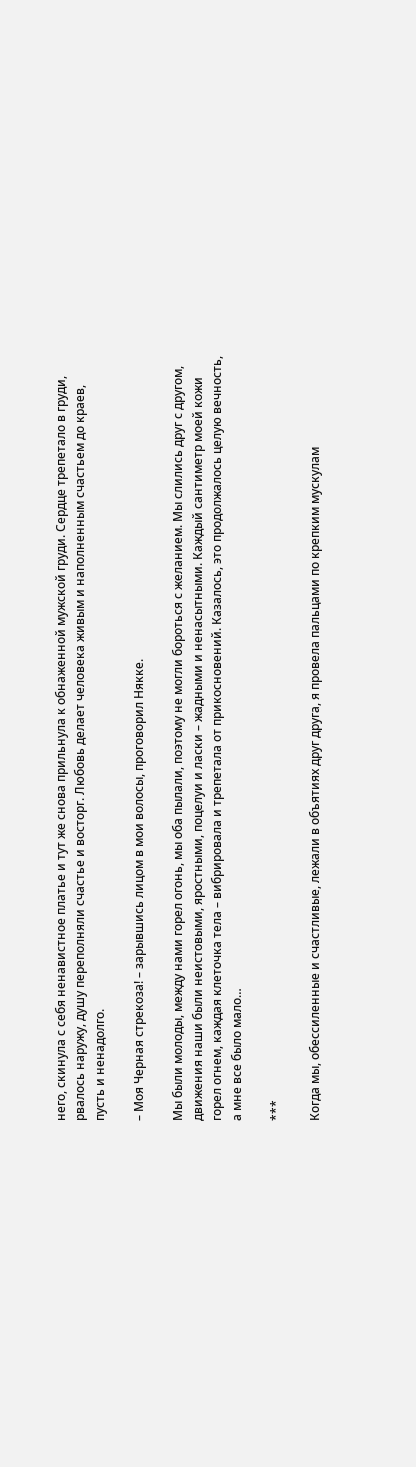него, скинула с себя ненавистное платье и тут же снова прильнула к обнаженной мужской груди. Сердце трепетало в груди, рвалось наружу, душу переполняли счастье и восторг. Любовь делает человека живым и наполненным счастьем до краев, пусть и ненадолго.

– Моя Черная стрекоза! – зарывшись лицом в мои волосы, проговорил Някке.

Мы были молоды, между нами горел огонь, мы оба пылали, поэтому не могли бороться с желанием. Мы слились друг с другом, движения наши были неистовыми, яростными, поцелуи и ласки – жадными и ненасытными. Каждый сантиметр моей кожи горел огнем, каждая клеточка тела – вибрировала и трепетала от прикосновений. Казалось, это продолжалось целую вечность, а мне все было мало…

***

Когда мы, обессиленные и счастливые, лежали в объятиях друг друга, я провела пальцами по крепким мускулам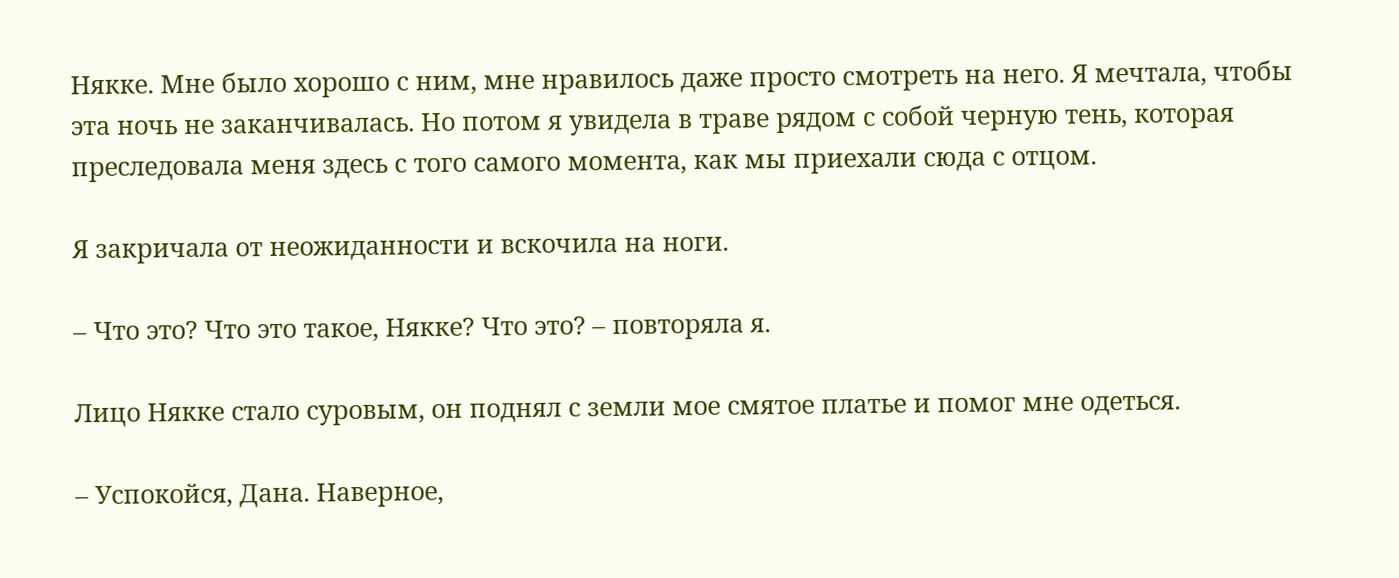Някке. Мне было хорошо с ним, мне нравилось даже просто смотреть на него. Я мечтала, чтобы эта ночь не заканчивалась. Но потом я увидела в траве рядом с собой черную тень, которая преследовала меня здесь с того самого момента, как мы приехали сюда с отцом.

Я закричала от неожиданности и вскочила на ноги.

– Что это? Что это такое, Някке? Что это? – повторяла я.

Лицо Някке стало суровым, он поднял с земли мое смятое платье и помог мне одеться.

– Успокойся, Дана. Наверное,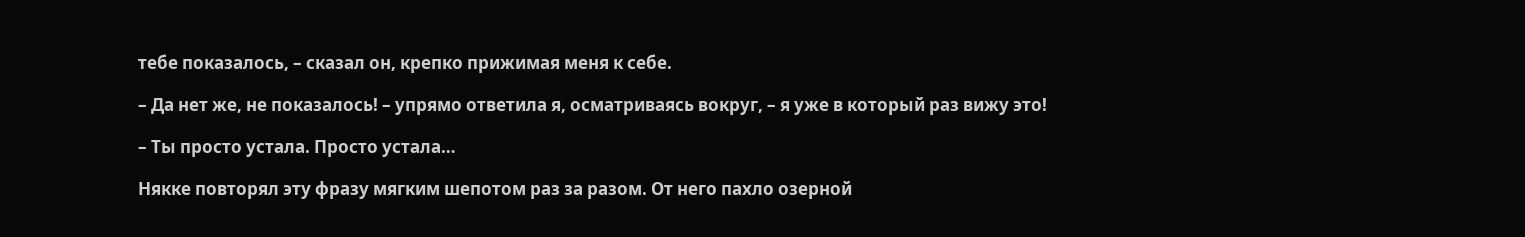тебе показалось, – сказал он, крепко прижимая меня к себе.

– Да нет же, не показалось! – упрямо ответила я, осматриваясь вокруг, – я уже в который раз вижу это!

– Ты просто устала. Просто устала…

Някке повторял эту фразу мягким шепотом раз за разом. От него пахло озерной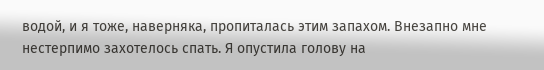водой, и я тоже, наверняка, пропиталась этим запахом. Внезапно мне нестерпимо захотелось спать. Я опустила голову на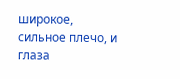широкое, сильное плечо, и глаза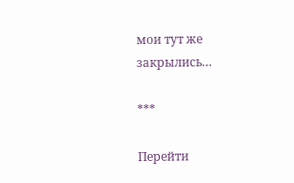мои тут же закрылись…

***

Перейти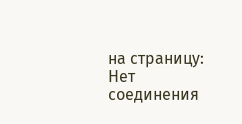на страницу:
Нет соединения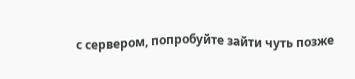с сервером, попробуйте зайти чуть позже